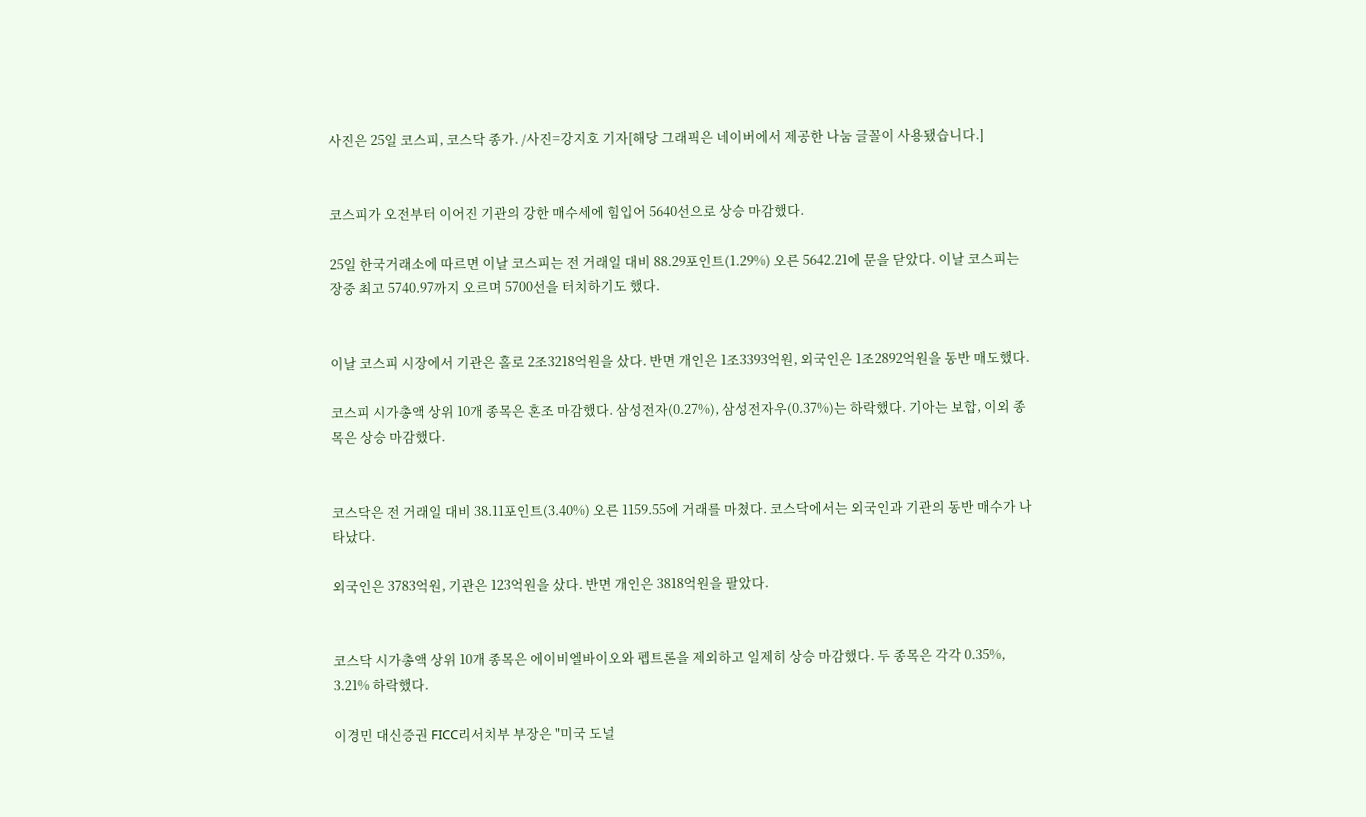사진은 25일 코스피, 코스닥 종가. /사진=강지호 기자[해당 그래픽은 네이버에서 제공한 나눔 글꼴이 사용됐습니다.]


코스피가 오전부터 이어진 기관의 강한 매수세에 힘입어 5640선으로 상승 마감했다.

25일 한국거래소에 따르면 이날 코스피는 전 거래일 대비 88.29포인트(1.29%) 오른 5642.21에 문을 닫았다. 이날 코스피는 장중 최고 5740.97까지 오르며 5700선을 터치하기도 했다.


이날 코스피 시장에서 기관은 홀로 2조3218억원을 샀다. 반면 개인은 1조3393억원, 외국인은 1조2892억원을 동반 매도했다.

코스피 시가총액 상위 10개 종목은 혼조 마감했다. 삼성전자(0.27%), 삼성전자우(0.37%)는 하락했다. 기아는 보합, 이외 종목은 상승 마감했다.


코스닥은 전 거래일 대비 38.11포인트(3.40%) 오른 1159.55에 거래를 마쳤다. 코스닥에서는 외국인과 기관의 동반 매수가 나타났다.

외국인은 3783억원, 기관은 123억원을 샀다. 반면 개인은 3818억원을 팔았다.


코스닥 시가총액 상위 10개 종목은 에이비엘바이오와 펩트론을 제외하고 일제히 상승 마감했다. 두 종목은 각각 0.35%, 3.21% 하락했다.

이경민 대신증권 FICC리서치부 부장은 "미국 도널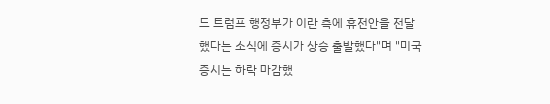드 트럼프 행정부가 이란 측에 휴전안을 전달했다는 소식에 증시가 상승 출발했다"며 "미국 증시는 하락 마감했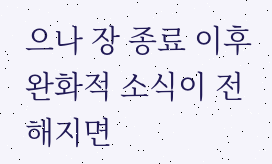으나 장 종료 이후 완화적 소식이 전해지면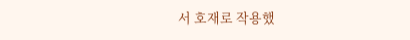서 호재로 작용했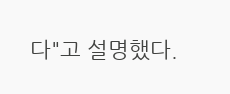다"고 설명했다.